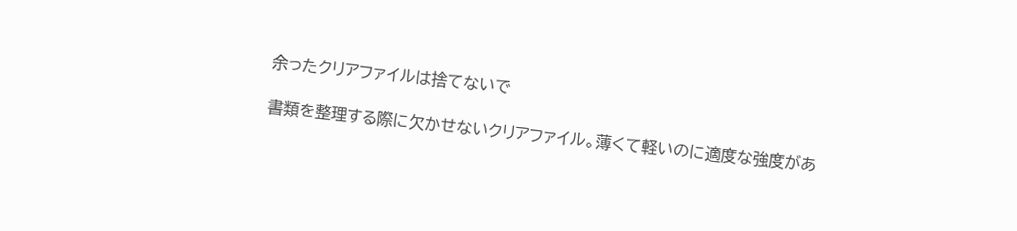余ったクリアファイルは捨てないで

書類を整理する際に欠かせないクリアファイル。薄くて軽いのに適度な強度があ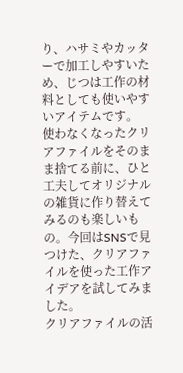り、ハサミやカッターで加工しやすいため、じつは工作の材料としても使いやすいアイテムです。
使わなくなったクリアファイルをそのまま捨てる前に、ひと工夫してオリジナルの雑貨に作り替えてみるのも楽しいもの。今回はSNSで見つけた、クリアファイルを使った工作アイデアを試してみました。
クリアファイルの活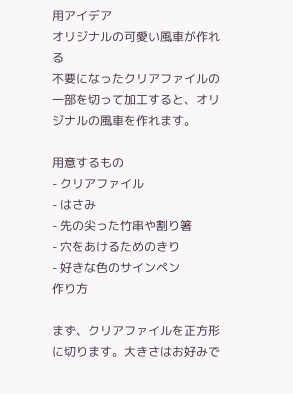用アイデア
オリジナルの可愛い風車が作れる
不要になったクリアファイルの一部を切って加工すると、オリジナルの風車を作れます。

用意するもの
- クリアファイル
- はさみ
- 先の尖った竹串や割り箸
- 穴をあけるためのきり
- 好きな色のサインペン
作り方

まず、クリアファイルを正方形に切ります。大きさはお好みで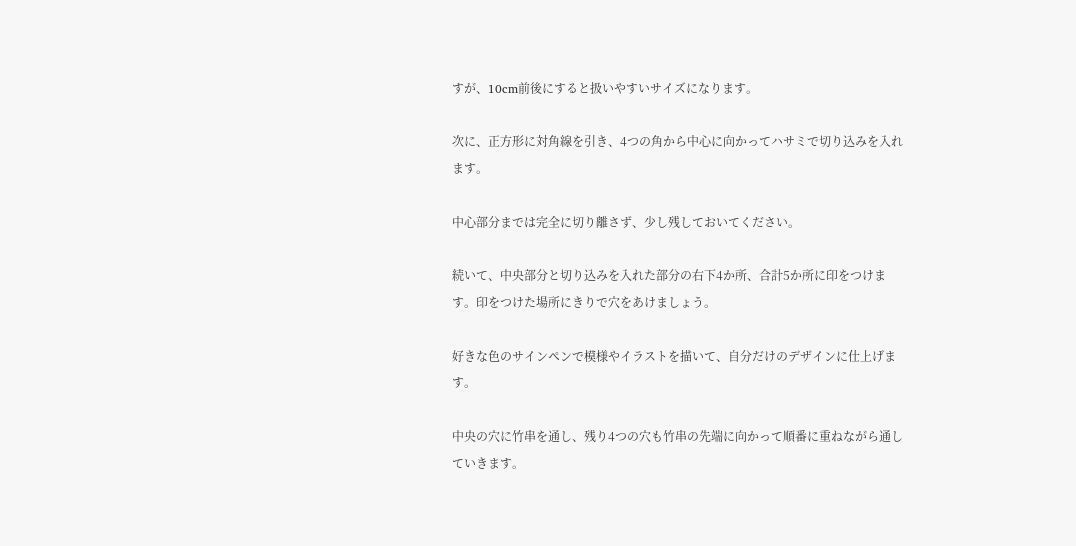すが、10cm前後にすると扱いやすいサイズになります。

次に、正方形に対角線を引き、4つの角から中心に向かってハサミで切り込みを入れます。

中心部分までは完全に切り離さず、少し残しておいてください。

続いて、中央部分と切り込みを入れた部分の右下4か所、合計5か所に印をつけます。印をつけた場所にきりで穴をあけましょう。

好きな色のサインペンで模様やイラストを描いて、自分だけのデザインに仕上げます。

中央の穴に竹串を通し、残り4つの穴も竹串の先端に向かって順番に重ねながら通していきます。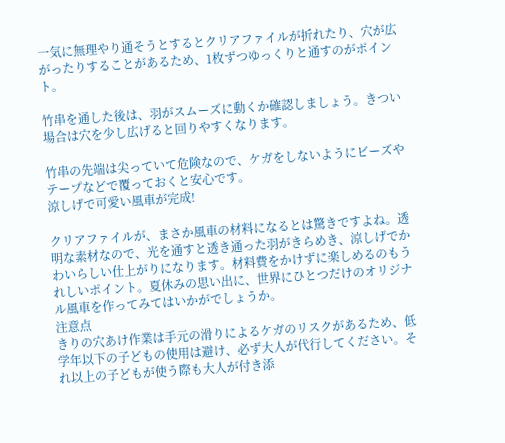一気に無理やり通そうとするとクリアファイルが折れたり、穴が広がったりすることがあるため、1枚ずつゆっくりと通すのがポイント。

竹串を通した後は、羽がスムーズに動くか確認しましょう。きつい場合は穴を少し広げると回りやすくなります。

竹串の先端は尖っていて危険なので、ケガをしないようにビーズやテープなどで覆っておくと安心です。
涼しげで可愛い風車が完成!

クリアファイルが、まさか風車の材料になるとは驚きですよね。透明な素材なので、光を通すと透き通った羽がきらめき、涼しげでかわいらしい仕上がりになります。材料費をかけずに楽しめるのもうれしいポイント。夏休みの思い出に、世界にひとつだけのオリジナル風車を作ってみてはいかがでしょうか。
注意点
きりの穴あけ作業は手元の滑りによるケガのリスクがあるため、低学年以下の子どもの使用は避け、必ず大人が代行してください。それ以上の子どもが使う際も大人が付き添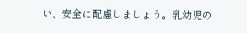い、安全に配慮しましょう。乳幼児の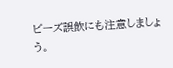ビーズ誤飲にも注意しましょう。